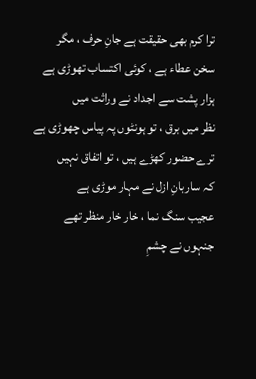ترا کرم بھی حقیقت ہے جانِ حرف ، مگر
سخن عطاء ہے ، کوئی اکتساب تھوڑی ہے
ہزار پشت سے اجداد نے وراثت میں
نظر میں برق ، تو ہونٹوں پہ پیاس چھوڑی ہے
ترے حضور کھڑے ہیں ، تو اتفاق نہیں
کہ ساربانِ ازل نے مہار موڑی ہے
عجیب سنگ نما ، خار خار منظر تھے
جنہوں نے چشمِ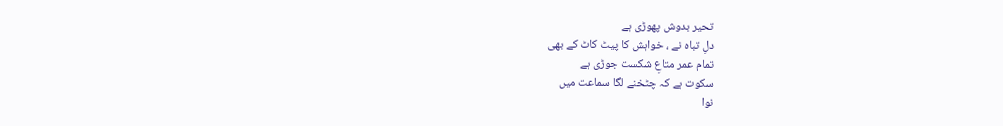تحیر بدوش پھوڑی ہے
دلِ تباہ نے ، خواہش کا پیٹ کاٹ کے بھی
تمام عمر متاعِ شکست جوڑی ہے
سکوت ہے کہ چٹخنے لگا سماعت میں
نوا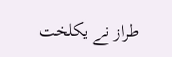طراز نے یکلخت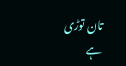تان توڑی ہے